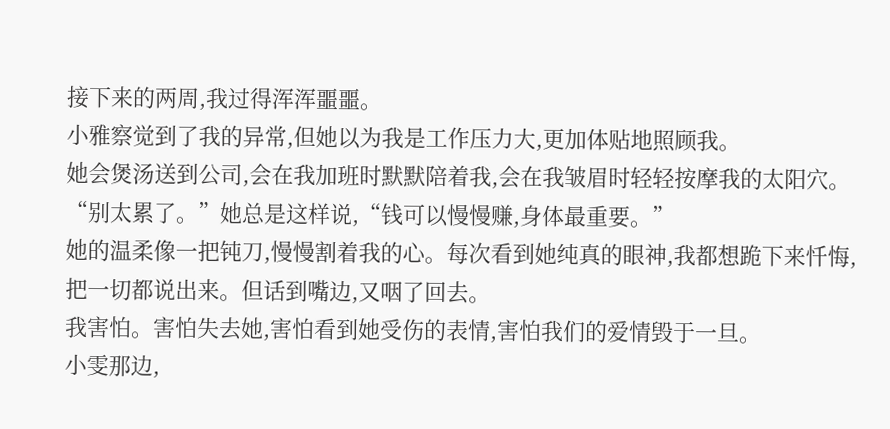接下来的两周,我过得浑浑噩噩。
小雅察觉到了我的异常,但她以为我是工作压力大,更加体贴地照顾我。
她会煲汤送到公司,会在我加班时默默陪着我,会在我皱眉时轻轻按摩我的太阳穴。
“别太累了。”她总是这样说,“钱可以慢慢赚,身体最重要。”
她的温柔像一把钝刀,慢慢割着我的心。每次看到她纯真的眼神,我都想跪下来忏悔,把一切都说出来。但话到嘴边,又咽了回去。
我害怕。害怕失去她,害怕看到她受伤的表情,害怕我们的爱情毁于一旦。
小雯那边,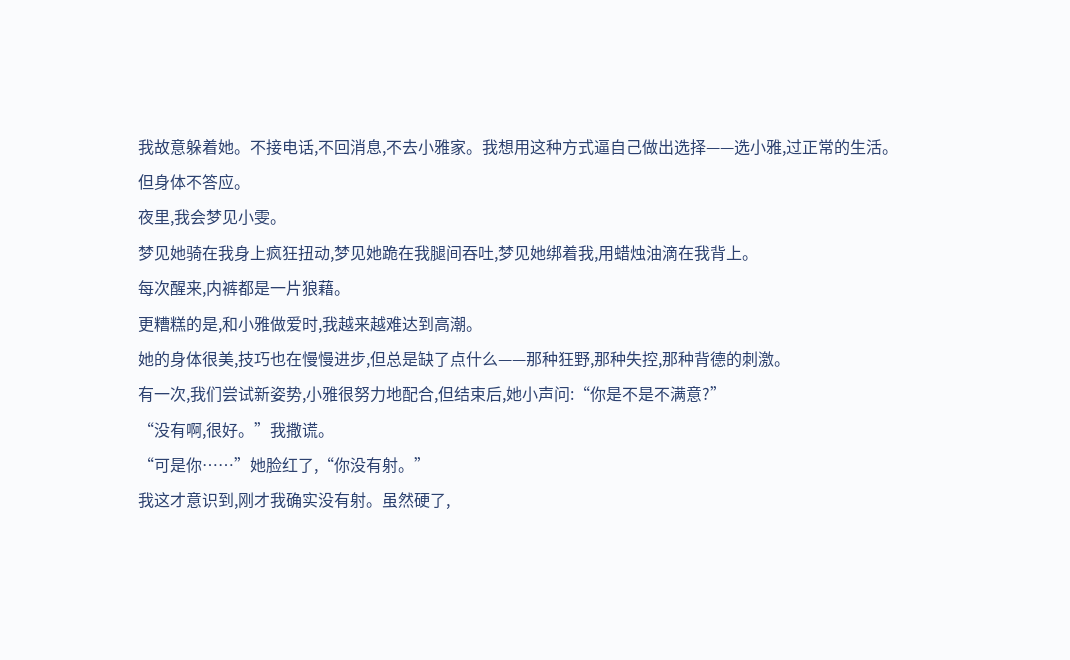我故意躲着她。不接电话,不回消息,不去小雅家。我想用这种方式逼自己做出选择——选小雅,过正常的生活。
但身体不答应。
夜里,我会梦见小雯。
梦见她骑在我身上疯狂扭动,梦见她跪在我腿间吞吐,梦见她绑着我,用蜡烛油滴在我背上。
每次醒来,内裤都是一片狼藉。
更糟糕的是,和小雅做爱时,我越来越难达到高潮。
她的身体很美,技巧也在慢慢进步,但总是缺了点什么——那种狂野,那种失控,那种背德的刺激。
有一次,我们尝试新姿势,小雅很努力地配合,但结束后,她小声问:“你是不是不满意?”
“没有啊,很好。”我撒谎。
“可是你……”她脸红了,“你没有射。”
我这才意识到,刚才我确实没有射。虽然硬了,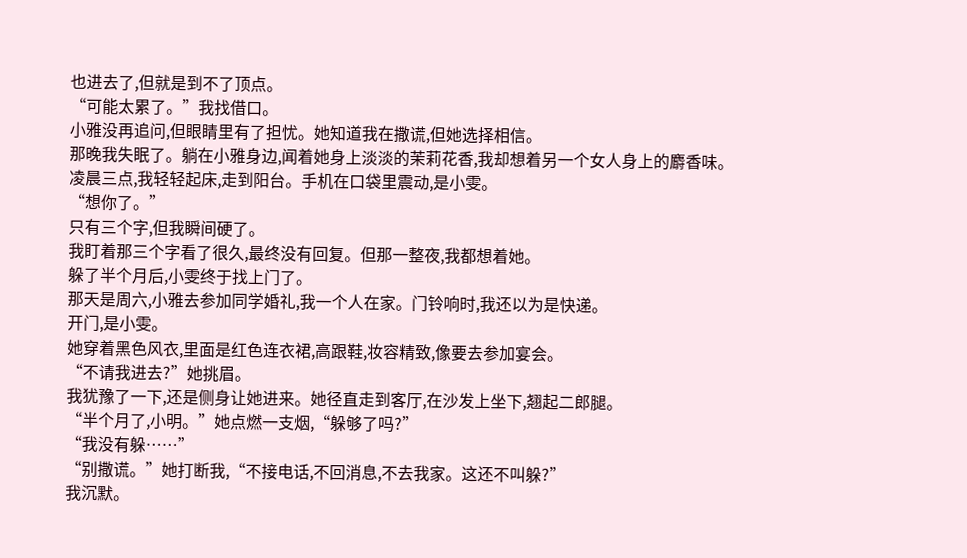也进去了,但就是到不了顶点。
“可能太累了。”我找借口。
小雅没再追问,但眼睛里有了担忧。她知道我在撒谎,但她选择相信。
那晚我失眠了。躺在小雅身边,闻着她身上淡淡的茉莉花香,我却想着另一个女人身上的麝香味。
凌晨三点,我轻轻起床,走到阳台。手机在口袋里震动,是小雯。
“想你了。”
只有三个字,但我瞬间硬了。
我盯着那三个字看了很久,最终没有回复。但那一整夜,我都想着她。
躲了半个月后,小雯终于找上门了。
那天是周六,小雅去参加同学婚礼,我一个人在家。门铃响时,我还以为是快递。
开门,是小雯。
她穿着黑色风衣,里面是红色连衣裙,高跟鞋,妆容精致,像要去参加宴会。
“不请我进去?”她挑眉。
我犹豫了一下,还是侧身让她进来。她径直走到客厅,在沙发上坐下,翘起二郎腿。
“半个月了,小明。”她点燃一支烟,“躲够了吗?”
“我没有躲……”
“别撒谎。”她打断我,“不接电话,不回消息,不去我家。这还不叫躲?”
我沉默。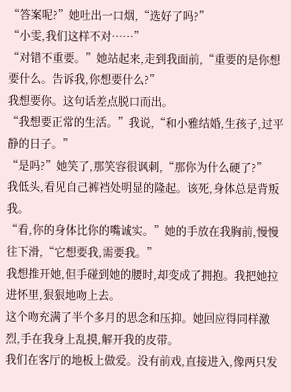“答案呢?”她吐出一口烟,“选好了吗?”
“小雯,我们这样不对……”
“对错不重要。”她站起来,走到我面前,“重要的是你想要什么。告诉我,你想要什么?”
我想要你。这句话差点脱口而出。
“我想要正常的生活。”我说,“和小雅结婚,生孩子,过平静的日子。”
“是吗?”她笑了,那笑容很讽刺,“那你为什么硬了?”
我低头,看见自己裤裆处明显的隆起。该死,身体总是背叛我。
“看,你的身体比你的嘴诚实。”她的手放在我胸前,慢慢往下滑,“它想要我,需要我。”
我想推开她,但手碰到她的腰时,却变成了拥抱。我把她拉进怀里,狠狠地吻上去。
这个吻充满了半个多月的思念和压抑。她回应得同样激烈,手在我身上乱摸,解开我的皮带。
我们在客厅的地板上做爱。没有前戏,直接进入,像两只发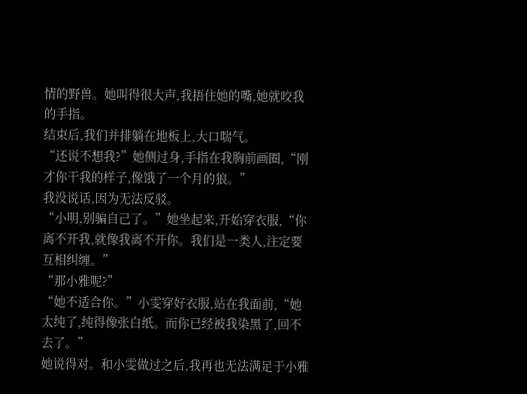情的野兽。她叫得很大声,我捂住她的嘴,她就咬我的手指。
结束后,我们并排躺在地板上,大口喘气。
“还说不想我?”她侧过身,手指在我胸前画圈,“刚才你干我的样子,像饿了一个月的狼。”
我没说话,因为无法反驳。
“小明,别骗自己了。”她坐起来,开始穿衣服,“你离不开我,就像我离不开你。我们是一类人,注定要互相纠缠。”
“那小雅呢?”
“她不适合你。”小雯穿好衣服,站在我面前,“她太纯了,纯得像张白纸。而你已经被我染黑了,回不去了。”
她说得对。和小雯做过之后,我再也无法满足于小雅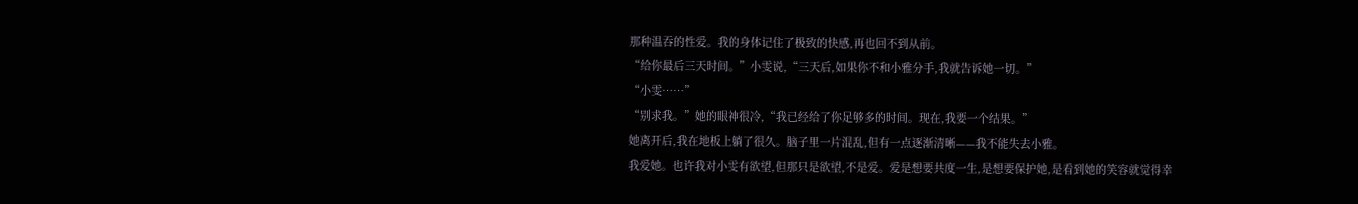那种温吞的性爱。我的身体记住了极致的快感,再也回不到从前。
“给你最后三天时间。”小雯说,“三天后,如果你不和小雅分手,我就告诉她一切。”
“小雯……”
“别求我。”她的眼神很冷,“我已经给了你足够多的时间。现在,我要一个结果。”
她离开后,我在地板上躺了很久。脑子里一片混乱,但有一点逐渐清晰——我不能失去小雅。
我爱她。也许我对小雯有欲望,但那只是欲望,不是爱。爱是想要共度一生,是想要保护她,是看到她的笑容就觉得幸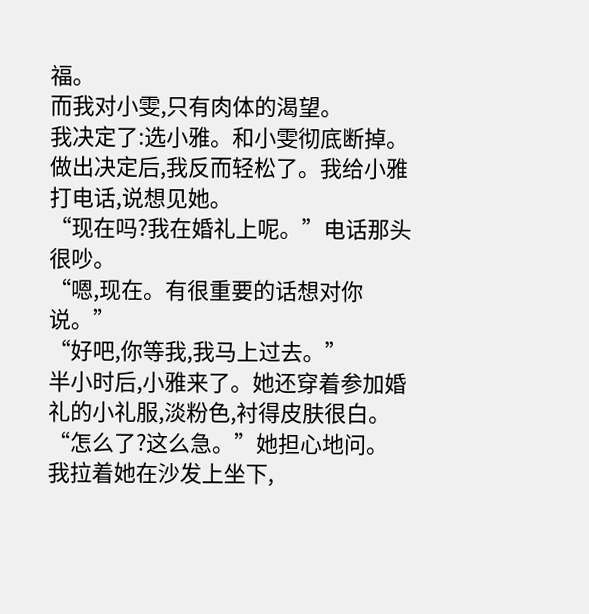福。
而我对小雯,只有肉体的渴望。
我决定了:选小雅。和小雯彻底断掉。
做出决定后,我反而轻松了。我给小雅打电话,说想见她。
“现在吗?我在婚礼上呢。”电话那头很吵。
“嗯,现在。有很重要的话想对你说。”
“好吧,你等我,我马上过去。”
半小时后,小雅来了。她还穿着参加婚礼的小礼服,淡粉色,衬得皮肤很白。
“怎么了?这么急。”她担心地问。
我拉着她在沙发上坐下,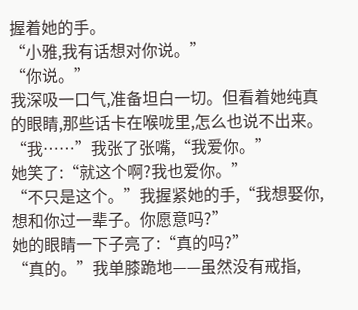握着她的手。
“小雅,我有话想对你说。”
“你说。”
我深吸一口气,准备坦白一切。但看着她纯真的眼睛,那些话卡在喉咙里,怎么也说不出来。
“我……”我张了张嘴,“我爱你。”
她笑了:“就这个啊?我也爱你。”
“不只是这个。”我握紧她的手,“我想娶你,想和你过一辈子。你愿意吗?”
她的眼睛一下子亮了:“真的吗?”
“真的。”我单膝跪地——虽然没有戒指,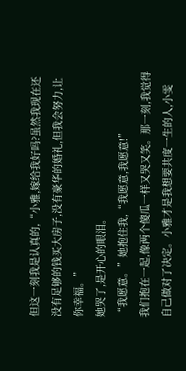但这一刻我是认真的,“小雅,嫁给我好吗?虽然我现在还没有足够的钱买大房子,没有豪华的婚礼,但我会努力,让你幸福。”
她哭了,是开心的眼泪。
“我愿意。”她抱住我,“我愿意,我愿意!”
我们抱在一起,像两个傻瓜一样又哭又笑。那一刻,我觉得自己做对了决定。小雅才是我想要共度一生的人,小雯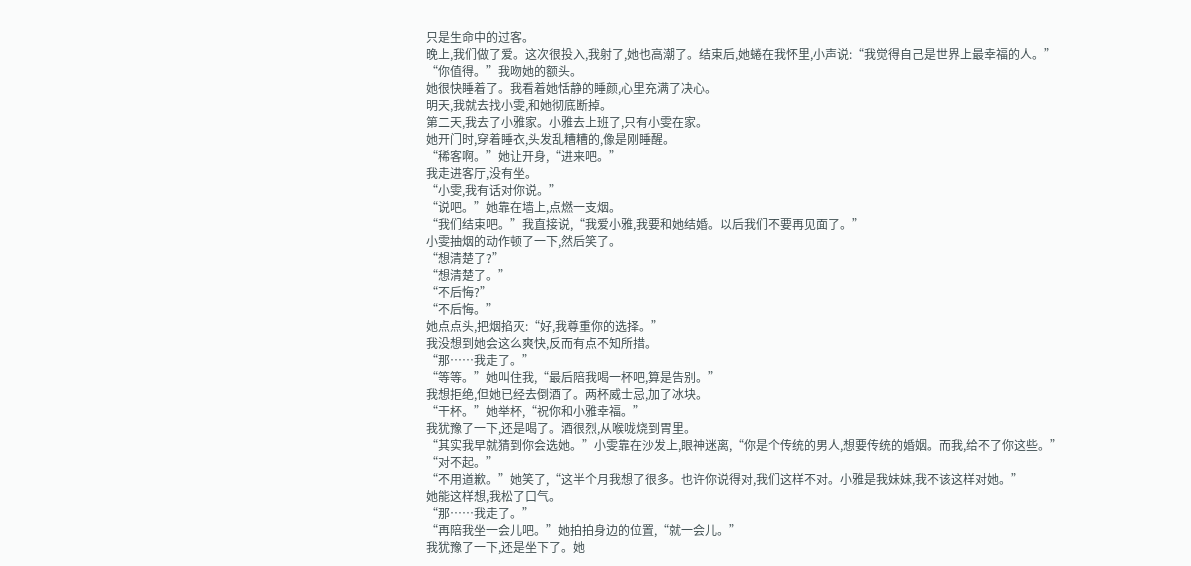只是生命中的过客。
晚上,我们做了爱。这次很投入,我射了,她也高潮了。结束后,她蜷在我怀里,小声说:“我觉得自己是世界上最幸福的人。”
“你值得。”我吻她的额头。
她很快睡着了。我看着她恬静的睡颜,心里充满了决心。
明天,我就去找小雯,和她彻底断掉。
第二天,我去了小雅家。小雅去上班了,只有小雯在家。
她开门时,穿着睡衣,头发乱糟糟的,像是刚睡醒。
“稀客啊。”她让开身,“进来吧。”
我走进客厅,没有坐。
“小雯,我有话对你说。”
“说吧。”她靠在墙上,点燃一支烟。
“我们结束吧。”我直接说,“我爱小雅,我要和她结婚。以后我们不要再见面了。”
小雯抽烟的动作顿了一下,然后笑了。
“想清楚了?”
“想清楚了。”
“不后悔?”
“不后悔。”
她点点头,把烟掐灭:“好,我尊重你的选择。”
我没想到她会这么爽快,反而有点不知所措。
“那……我走了。”
“等等。”她叫住我,“最后陪我喝一杯吧,算是告别。”
我想拒绝,但她已经去倒酒了。两杯威士忌,加了冰块。
“干杯。”她举杯,“祝你和小雅幸福。”
我犹豫了一下,还是喝了。酒很烈,从喉咙烧到胃里。
“其实我早就猜到你会选她。”小雯靠在沙发上,眼神迷离,“你是个传统的男人,想要传统的婚姻。而我,给不了你这些。”
“对不起。”
“不用道歉。”她笑了,“这半个月我想了很多。也许你说得对,我们这样不对。小雅是我妹妹,我不该这样对她。”
她能这样想,我松了口气。
“那……我走了。”
“再陪我坐一会儿吧。”她拍拍身边的位置,“就一会儿。”
我犹豫了一下,还是坐下了。她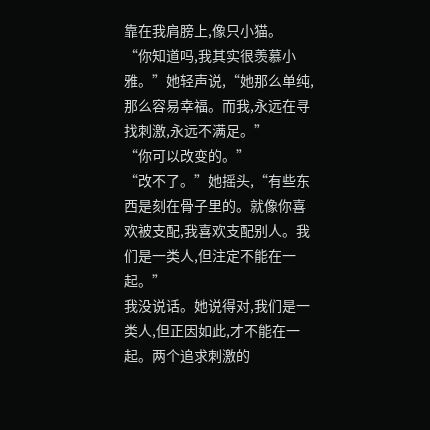靠在我肩膀上,像只小猫。
“你知道吗,我其实很羡慕小雅。”她轻声说,“她那么单纯,那么容易幸福。而我,永远在寻找刺激,永远不满足。”
“你可以改变的。”
“改不了。”她摇头,“有些东西是刻在骨子里的。就像你喜欢被支配,我喜欢支配别人。我们是一类人,但注定不能在一起。”
我没说话。她说得对,我们是一类人,但正因如此,才不能在一起。两个追求刺激的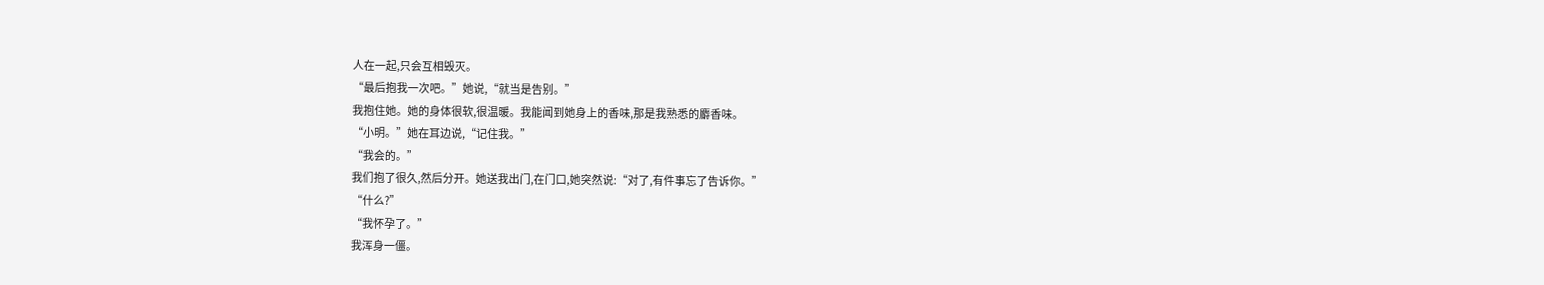人在一起,只会互相毁灭。
“最后抱我一次吧。”她说,“就当是告别。”
我抱住她。她的身体很软,很温暖。我能闻到她身上的香味,那是我熟悉的麝香味。
“小明。”她在耳边说,“记住我。”
“我会的。”
我们抱了很久,然后分开。她送我出门,在门口,她突然说:“对了,有件事忘了告诉你。”
“什么?”
“我怀孕了。”
我浑身一僵。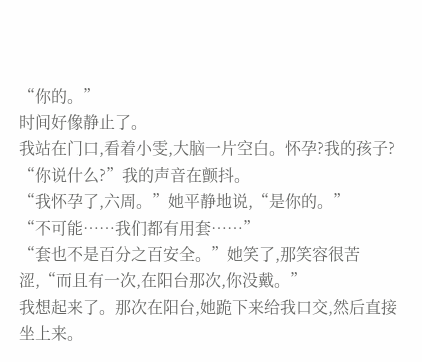“你的。”
时间好像静止了。
我站在门口,看着小雯,大脑一片空白。怀孕?我的孩子?
“你说什么?”我的声音在颤抖。
“我怀孕了,六周。”她平静地说,“是你的。”
“不可能……我们都有用套……”
“套也不是百分之百安全。”她笑了,那笑容很苦涩,“而且有一次,在阳台那次,你没戴。”
我想起来了。那次在阳台,她跪下来给我口交,然后直接坐上来。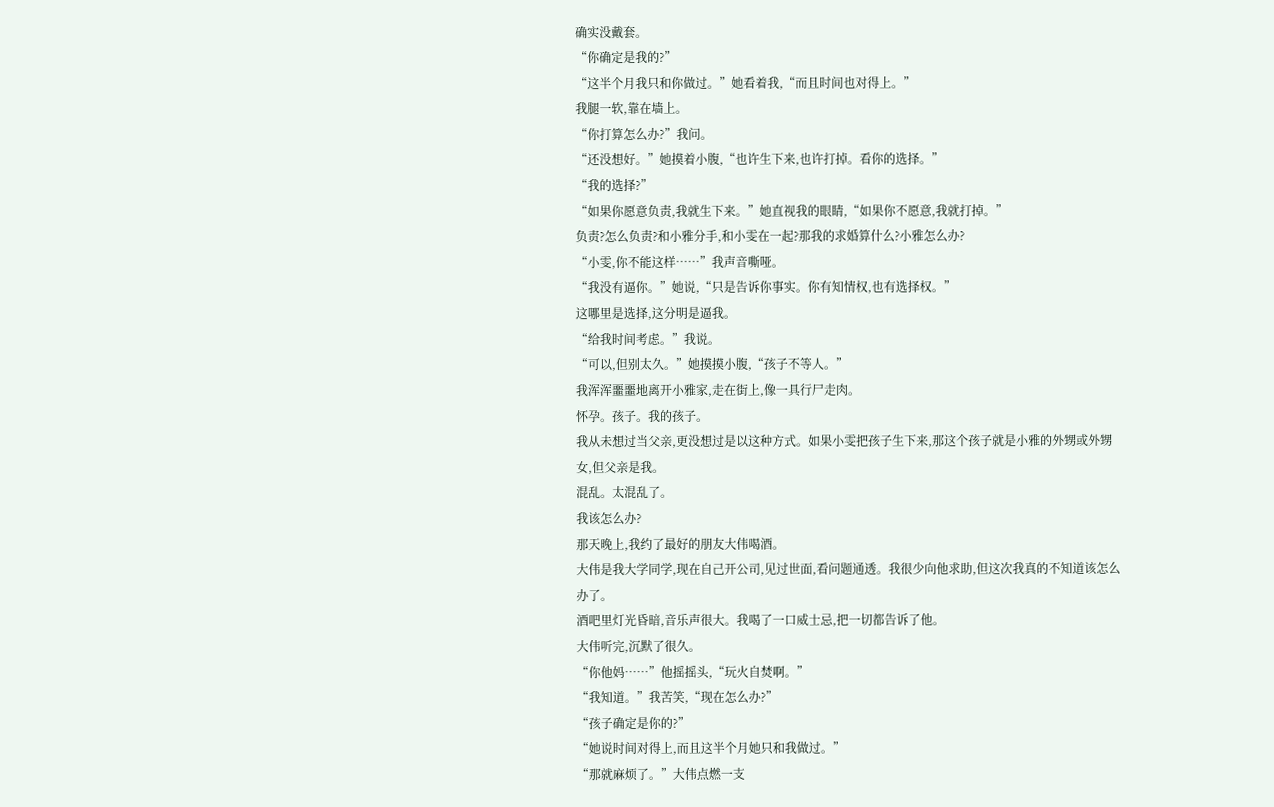确实没戴套。
“你确定是我的?”
“这半个月我只和你做过。”她看着我,“而且时间也对得上。”
我腿一软,靠在墙上。
“你打算怎么办?”我问。
“还没想好。”她摸着小腹,“也许生下来,也许打掉。看你的选择。”
“我的选择?”
“如果你愿意负责,我就生下来。”她直视我的眼睛,“如果你不愿意,我就打掉。”
负责?怎么负责?和小雅分手,和小雯在一起?那我的求婚算什么?小雅怎么办?
“小雯,你不能这样……”我声音嘶哑。
“我没有逼你。”她说,“只是告诉你事实。你有知情权,也有选择权。”
这哪里是选择,这分明是逼我。
“给我时间考虑。”我说。
“可以,但别太久。”她摸摸小腹,“孩子不等人。”
我浑浑噩噩地离开小雅家,走在街上,像一具行尸走肉。
怀孕。孩子。我的孩子。
我从未想过当父亲,更没想过是以这种方式。如果小雯把孩子生下来,那这个孩子就是小雅的外甥或外甥女,但父亲是我。
混乱。太混乱了。
我该怎么办?
那天晚上,我约了最好的朋友大伟喝酒。
大伟是我大学同学,现在自己开公司,见过世面,看问题通透。我很少向他求助,但这次我真的不知道该怎么办了。
酒吧里灯光昏暗,音乐声很大。我喝了一口威士忌,把一切都告诉了他。
大伟听完,沉默了很久。
“你他妈……”他摇摇头,“玩火自焚啊。”
“我知道。”我苦笑,“现在怎么办?”
“孩子确定是你的?”
“她说时间对得上,而且这半个月她只和我做过。”
“那就麻烦了。”大伟点燃一支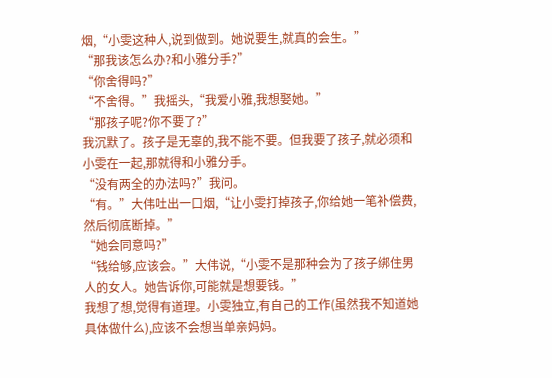烟,“小雯这种人,说到做到。她说要生,就真的会生。”
“那我该怎么办?和小雅分手?”
“你舍得吗?”
“不舍得。”我摇头,“我爱小雅,我想娶她。”
“那孩子呢?你不要了?”
我沉默了。孩子是无辜的,我不能不要。但我要了孩子,就必须和小雯在一起,那就得和小雅分手。
“没有两全的办法吗?”我问。
“有。”大伟吐出一口烟,“让小雯打掉孩子,你给她一笔补偿费,然后彻底断掉。”
“她会同意吗?”
“钱给够,应该会。”大伟说,“小雯不是那种会为了孩子绑住男人的女人。她告诉你,可能就是想要钱。”
我想了想,觉得有道理。小雯独立,有自己的工作(虽然我不知道她具体做什么),应该不会想当单亲妈妈。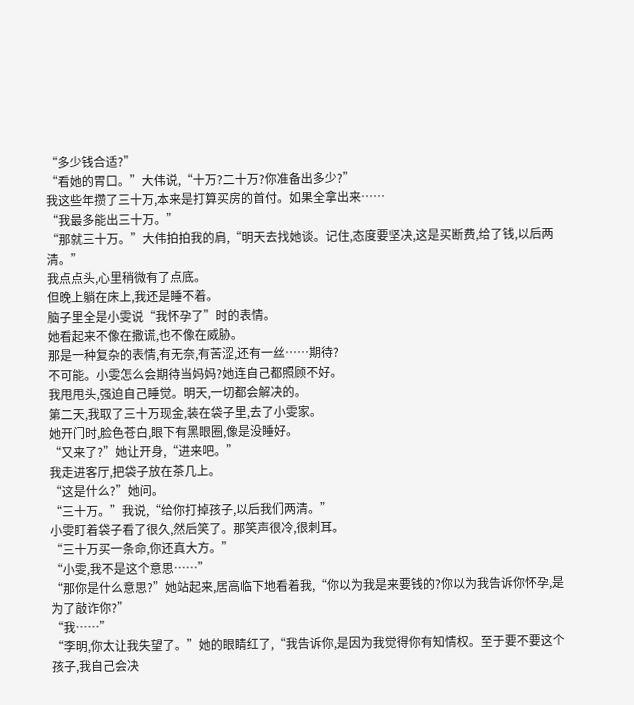“多少钱合适?”
“看她的胃口。”大伟说,“十万?二十万?你准备出多少?”
我这些年攒了三十万,本来是打算买房的首付。如果全拿出来……
“我最多能出三十万。”
“那就三十万。”大伟拍拍我的肩,“明天去找她谈。记住,态度要坚决,这是买断费,给了钱,以后两清。”
我点点头,心里稍微有了点底。
但晚上躺在床上,我还是睡不着。
脑子里全是小雯说“我怀孕了”时的表情。
她看起来不像在撒谎,也不像在威胁。
那是一种复杂的表情,有无奈,有苦涩,还有一丝……期待?
不可能。小雯怎么会期待当妈妈?她连自己都照顾不好。
我甩甩头,强迫自己睡觉。明天,一切都会解决的。
第二天,我取了三十万现金,装在袋子里,去了小雯家。
她开门时,脸色苍白,眼下有黑眼圈,像是没睡好。
“又来了?”她让开身,“进来吧。”
我走进客厅,把袋子放在茶几上。
“这是什么?”她问。
“三十万。”我说,“给你打掉孩子,以后我们两清。”
小雯盯着袋子看了很久,然后笑了。那笑声很冷,很刺耳。
“三十万买一条命,你还真大方。”
“小雯,我不是这个意思……”
“那你是什么意思?”她站起来,居高临下地看着我,“你以为我是来要钱的?你以为我告诉你怀孕,是为了敲诈你?”
“我……”
“李明,你太让我失望了。”她的眼睛红了,“我告诉你,是因为我觉得你有知情权。至于要不要这个孩子,我自己会决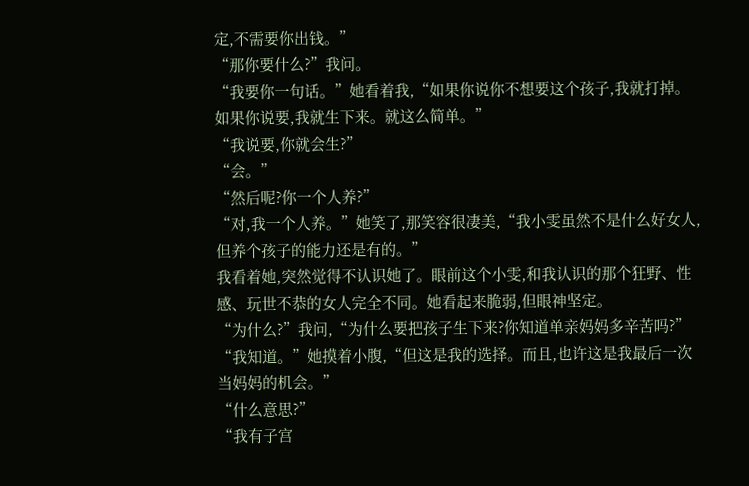定,不需要你出钱。”
“那你要什么?”我问。
“我要你一句话。”她看着我,“如果你说你不想要这个孩子,我就打掉。如果你说要,我就生下来。就这么简单。”
“我说要,你就会生?”
“会。”
“然后呢?你一个人养?”
“对,我一个人养。”她笑了,那笑容很凄美,“我小雯虽然不是什么好女人,但养个孩子的能力还是有的。”
我看着她,突然觉得不认识她了。眼前这个小雯,和我认识的那个狂野、性感、玩世不恭的女人完全不同。她看起来脆弱,但眼神坚定。
“为什么?”我问,“为什么要把孩子生下来?你知道单亲妈妈多辛苦吗?”
“我知道。”她摸着小腹,“但这是我的选择。而且,也许这是我最后一次当妈妈的机会。”
“什么意思?”
“我有子宫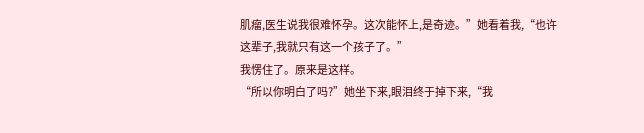肌瘤,医生说我很难怀孕。这次能怀上,是奇迹。”她看着我,“也许这辈子,我就只有这一个孩子了。”
我愣住了。原来是这样。
“所以你明白了吗?”她坐下来,眼泪终于掉下来,“我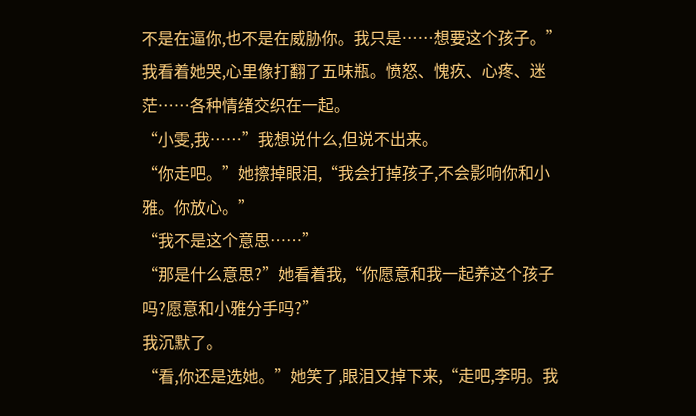不是在逼你,也不是在威胁你。我只是……想要这个孩子。”
我看着她哭,心里像打翻了五味瓶。愤怒、愧疚、心疼、迷茫……各种情绪交织在一起。
“小雯,我……”我想说什么,但说不出来。
“你走吧。”她擦掉眼泪,“我会打掉孩子,不会影响你和小雅。你放心。”
“我不是这个意思……”
“那是什么意思?”她看着我,“你愿意和我一起养这个孩子吗?愿意和小雅分手吗?”
我沉默了。
“看,你还是选她。”她笑了,眼泪又掉下来,“走吧,李明。我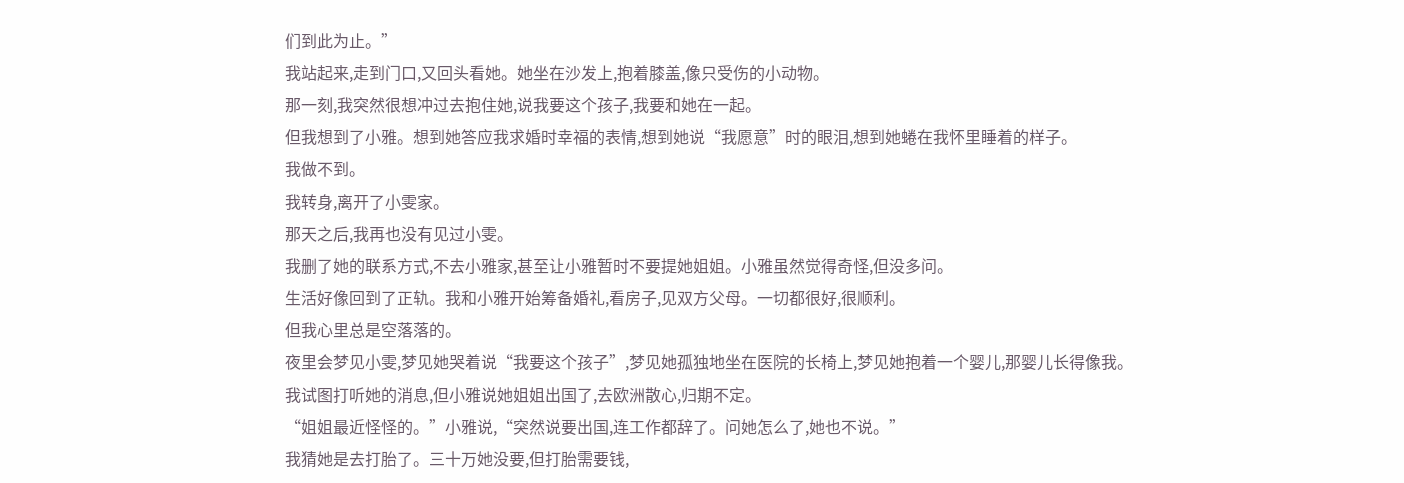们到此为止。”
我站起来,走到门口,又回头看她。她坐在沙发上,抱着膝盖,像只受伤的小动物。
那一刻,我突然很想冲过去抱住她,说我要这个孩子,我要和她在一起。
但我想到了小雅。想到她答应我求婚时幸福的表情,想到她说“我愿意”时的眼泪,想到她蜷在我怀里睡着的样子。
我做不到。
我转身,离开了小雯家。
那天之后,我再也没有见过小雯。
我删了她的联系方式,不去小雅家,甚至让小雅暂时不要提她姐姐。小雅虽然觉得奇怪,但没多问。
生活好像回到了正轨。我和小雅开始筹备婚礼,看房子,见双方父母。一切都很好,很顺利。
但我心里总是空落落的。
夜里会梦见小雯,梦见她哭着说“我要这个孩子”,梦见她孤独地坐在医院的长椅上,梦见她抱着一个婴儿,那婴儿长得像我。
我试图打听她的消息,但小雅说她姐姐出国了,去欧洲散心,归期不定。
“姐姐最近怪怪的。”小雅说,“突然说要出国,连工作都辞了。问她怎么了,她也不说。”
我猜她是去打胎了。三十万她没要,但打胎需要钱,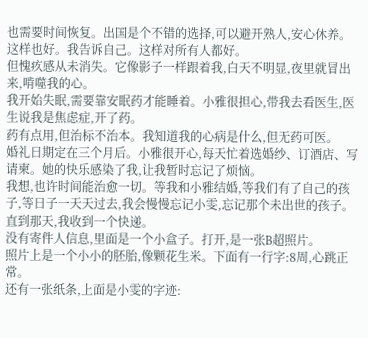也需要时间恢复。出国是个不错的选择,可以避开熟人,安心休养。
这样也好。我告诉自己。这样对所有人都好。
但愧疚感从未消失。它像影子一样跟着我,白天不明显,夜里就冒出来,啃噬我的心。
我开始失眠,需要靠安眠药才能睡着。小雅很担心,带我去看医生,医生说我是焦虑症,开了药。
药有点用,但治标不治本。我知道我的心病是什么,但无药可医。
婚礼日期定在三个月后。小雅很开心,每天忙着选婚纱、订酒店、写请柬。她的快乐感染了我,让我暂时忘记了烦恼。
我想,也许时间能治愈一切。等我和小雅结婚,等我们有了自己的孩子,等日子一天天过去,我会慢慢忘记小雯,忘记那个未出世的孩子。
直到那天,我收到一个快递。
没有寄件人信息,里面是一个小盒子。打开,是一张B超照片。
照片上是一个小小的胚胎,像颗花生米。下面有一行字:8周,心跳正常。
还有一张纸条,上面是小雯的字迹: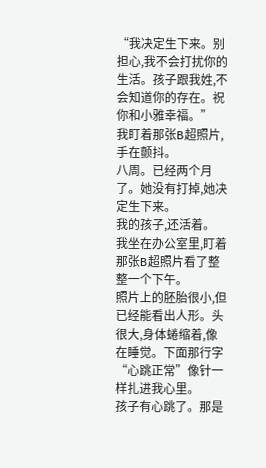“我决定生下来。别担心,我不会打扰你的生活。孩子跟我姓,不会知道你的存在。祝你和小雅幸福。”
我盯着那张B超照片,手在颤抖。
八周。已经两个月了。她没有打掉,她决定生下来。
我的孩子,还活着。
我坐在办公室里,盯着那张B超照片看了整整一个下午。
照片上的胚胎很小,但已经能看出人形。头很大,身体蜷缩着,像在睡觉。下面那行字“心跳正常”像针一样扎进我心里。
孩子有心跳了。那是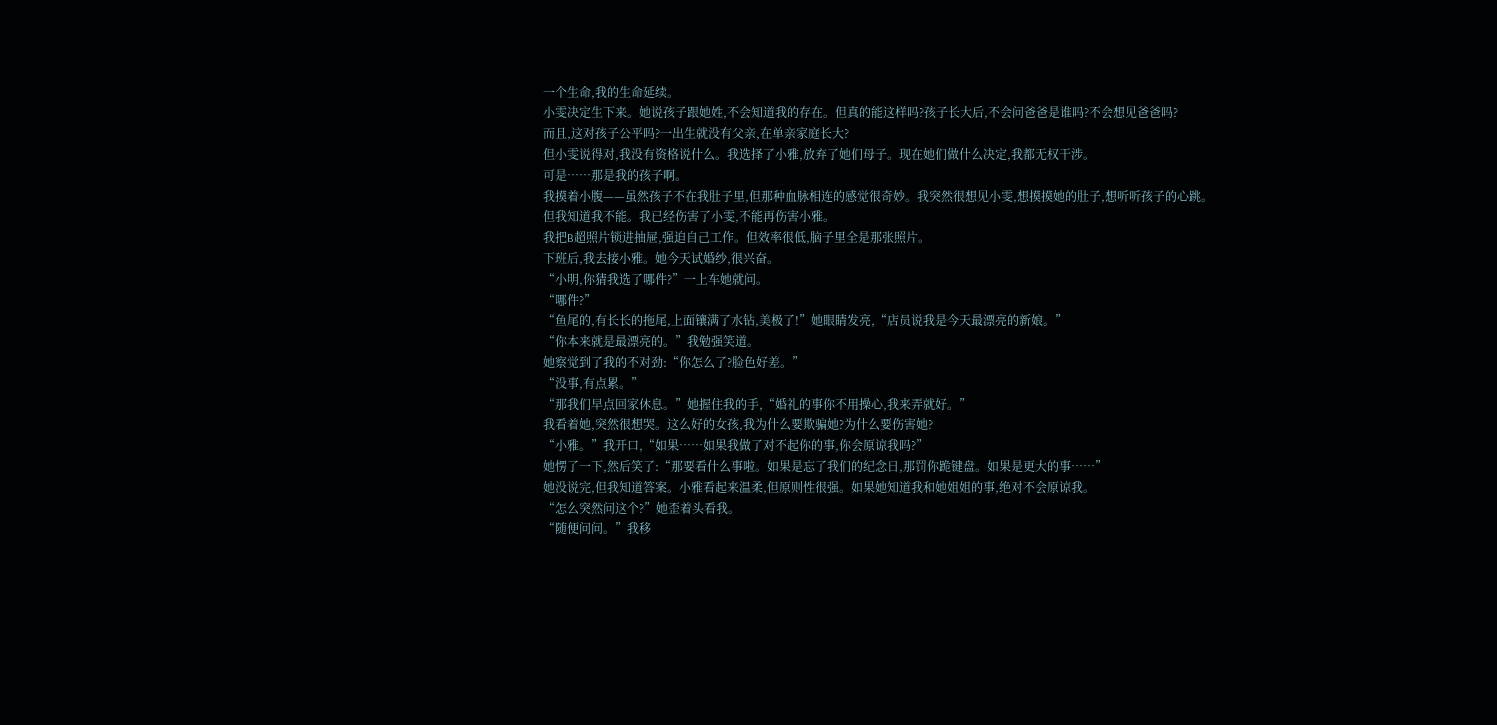一个生命,我的生命延续。
小雯决定生下来。她说孩子跟她姓,不会知道我的存在。但真的能这样吗?孩子长大后,不会问爸爸是谁吗?不会想见爸爸吗?
而且,这对孩子公平吗?一出生就没有父亲,在单亲家庭长大?
但小雯说得对,我没有资格说什么。我选择了小雅,放弃了她们母子。现在她们做什么决定,我都无权干涉。
可是……那是我的孩子啊。
我摸着小腹——虽然孩子不在我肚子里,但那种血脉相连的感觉很奇妙。我突然很想见小雯,想摸摸她的肚子,想听听孩子的心跳。
但我知道我不能。我已经伤害了小雯,不能再伤害小雅。
我把B超照片锁进抽屉,强迫自己工作。但效率很低,脑子里全是那张照片。
下班后,我去接小雅。她今天试婚纱,很兴奋。
“小明,你猜我选了哪件?”一上车她就问。
“哪件?”
“鱼尾的,有长长的拖尾,上面镶满了水钻,美极了!”她眼睛发亮,“店员说我是今天最漂亮的新娘。”
“你本来就是最漂亮的。”我勉强笑道。
她察觉到了我的不对劲:“你怎么了?脸色好差。”
“没事,有点累。”
“那我们早点回家休息。”她握住我的手,“婚礼的事你不用操心,我来弄就好。”
我看着她,突然很想哭。这么好的女孩,我为什么要欺骗她?为什么要伤害她?
“小雅。”我开口,“如果……如果我做了对不起你的事,你会原谅我吗?”
她愣了一下,然后笑了:“那要看什么事啦。如果是忘了我们的纪念日,那罚你跪键盘。如果是更大的事……”
她没说完,但我知道答案。小雅看起来温柔,但原则性很强。如果她知道我和她姐姐的事,绝对不会原谅我。
“怎么突然问这个?”她歪着头看我。
“随便问问。”我移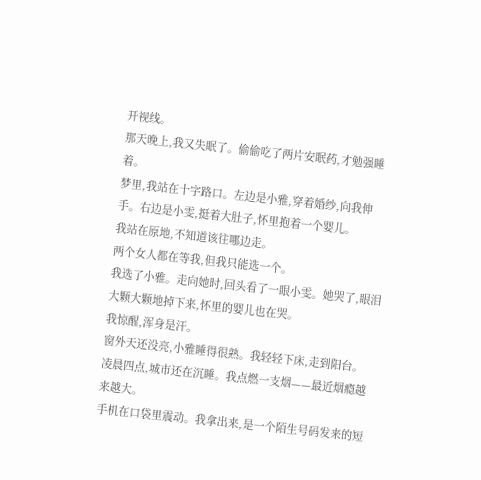开视线。
那天晚上,我又失眠了。偷偷吃了两片安眠药,才勉强睡着。
梦里,我站在十字路口。左边是小雅,穿着婚纱,向我伸手。右边是小雯,挺着大肚子,怀里抱着一个婴儿。
我站在原地,不知道该往哪边走。
两个女人都在等我,但我只能选一个。
我选了小雅。走向她时,回头看了一眼小雯。她哭了,眼泪大颗大颗地掉下来,怀里的婴儿也在哭。
我惊醒,浑身是汗。
窗外天还没亮,小雅睡得很熟。我轻轻下床,走到阳台。
凌晨四点,城市还在沉睡。我点燃一支烟——最近烟瘾越来越大。
手机在口袋里震动。我拿出来,是一个陌生号码发来的短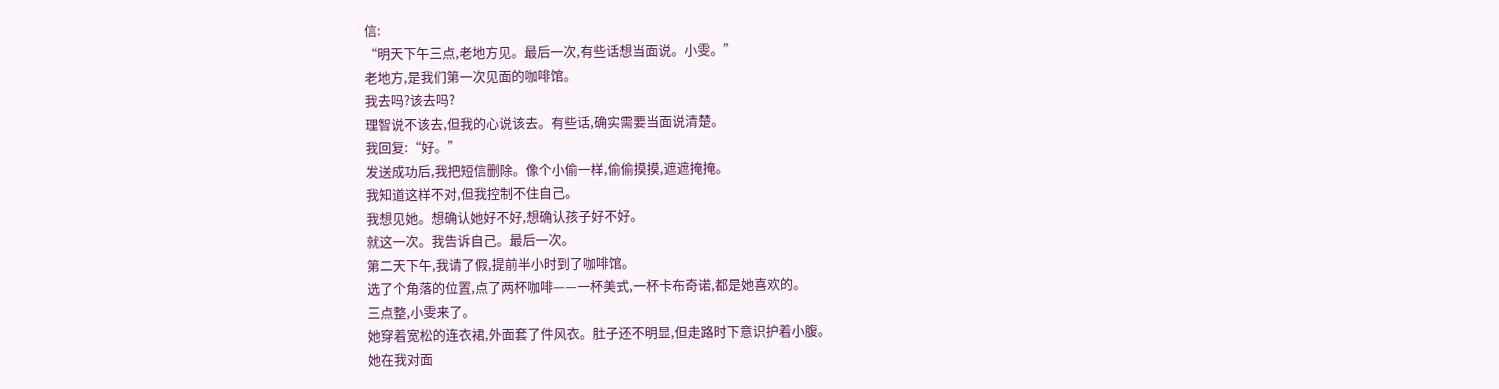信:
“明天下午三点,老地方见。最后一次,有些话想当面说。小雯。”
老地方,是我们第一次见面的咖啡馆。
我去吗?该去吗?
理智说不该去,但我的心说该去。有些话,确实需要当面说清楚。
我回复:“好。”
发送成功后,我把短信删除。像个小偷一样,偷偷摸摸,遮遮掩掩。
我知道这样不对,但我控制不住自己。
我想见她。想确认她好不好,想确认孩子好不好。
就这一次。我告诉自己。最后一次。
第二天下午,我请了假,提前半小时到了咖啡馆。
选了个角落的位置,点了两杯咖啡——一杯美式,一杯卡布奇诺,都是她喜欢的。
三点整,小雯来了。
她穿着宽松的连衣裙,外面套了件风衣。肚子还不明显,但走路时下意识护着小腹。
她在我对面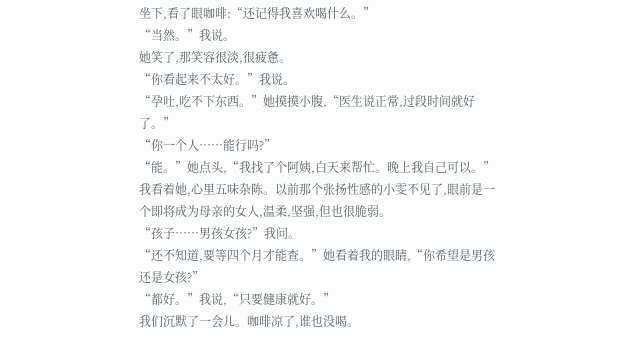坐下,看了眼咖啡:“还记得我喜欢喝什么。”
“当然。”我说。
她笑了,那笑容很淡,很疲惫。
“你看起来不太好。”我说。
“孕吐,吃不下东西。”她摸摸小腹,“医生说正常,过段时间就好了。”
“你一个人……能行吗?”
“能。”她点头,“我找了个阿姨,白天来帮忙。晚上我自己可以。”
我看着她,心里五味杂陈。以前那个张扬性感的小雯不见了,眼前是一个即将成为母亲的女人,温柔,坚强,但也很脆弱。
“孩子……男孩女孩?”我问。
“还不知道,要等四个月才能查。”她看着我的眼睛,“你希望是男孩还是女孩?”
“都好。”我说,“只要健康就好。”
我们沉默了一会儿。咖啡凉了,谁也没喝。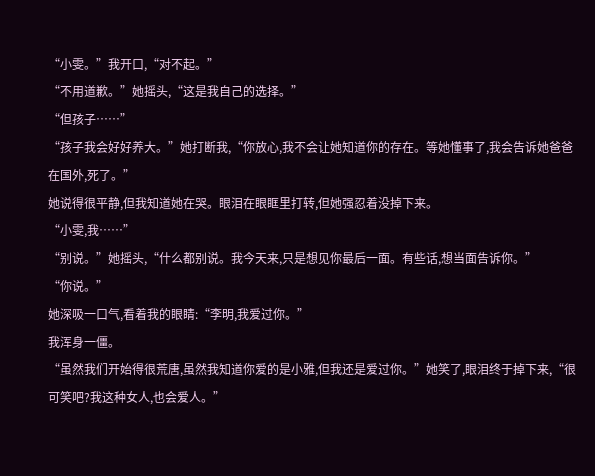“小雯。”我开口,“对不起。”
“不用道歉。”她摇头,“这是我自己的选择。”
“但孩子……”
“孩子我会好好养大。”她打断我,“你放心,我不会让她知道你的存在。等她懂事了,我会告诉她爸爸在国外,死了。”
她说得很平静,但我知道她在哭。眼泪在眼眶里打转,但她强忍着没掉下来。
“小雯,我……”
“别说。”她摇头,“什么都别说。我今天来,只是想见你最后一面。有些话,想当面告诉你。”
“你说。”
她深吸一口气,看着我的眼睛:“李明,我爱过你。”
我浑身一僵。
“虽然我们开始得很荒唐,虽然我知道你爱的是小雅,但我还是爱过你。”她笑了,眼泪终于掉下来,“很可笑吧?我这种女人,也会爱人。”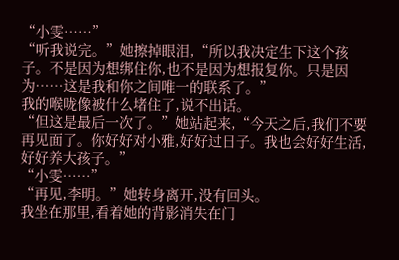“小雯……”
“听我说完。”她擦掉眼泪,“所以我决定生下这个孩子。不是因为想绑住你,也不是因为想报复你。只是因为……这是我和你之间唯一的联系了。”
我的喉咙像被什么堵住了,说不出话。
“但这是最后一次了。”她站起来,“今天之后,我们不要再见面了。你好好对小雅,好好过日子。我也会好好生活,好好养大孩子。”
“小雯……”
“再见,李明。”她转身离开,没有回头。
我坐在那里,看着她的背影消失在门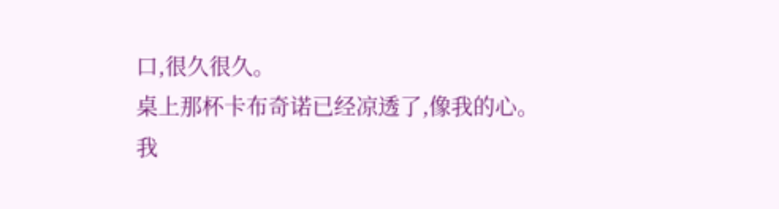口,很久很久。
桌上那杯卡布奇诺已经凉透了,像我的心。
我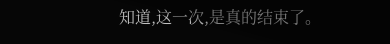知道,这一次,是真的结束了。